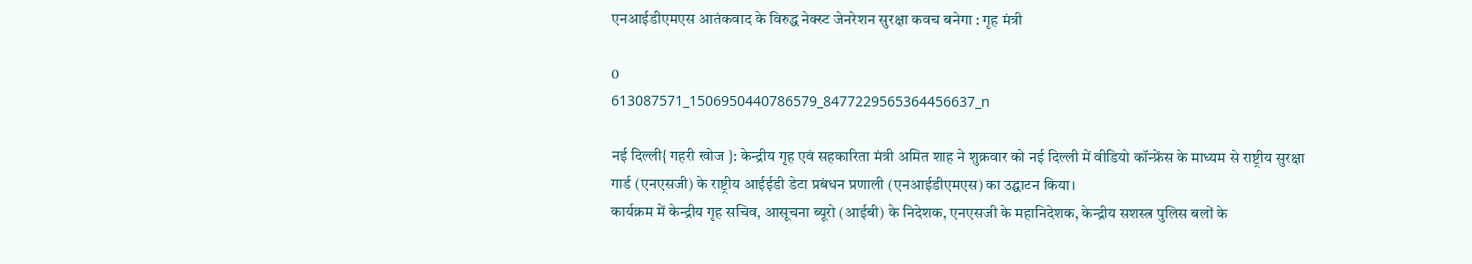एनआईडीएमएस आतंकवाद के विरुद्ध नेक्स्ट जेनरेशन सुरक्षा कवच बनेगा : गृह मंत्री

0
613087571_1506950440786579_8477229565364456637_n

नई दिल्ली{ गहरी खोज }: केन्द्रीय गृह एवं सहकारिता मंत्री अमित शाह ने शुक्रवार को नई दिल्ली में वीडियो कॉन्फ्रेंस के माध्यम से राष्ट्रीय सुरक्षा गार्ड (एनएसजी) के राष्ट्रीय आईईडी डेटा प्रबंधन प्रणाली (एनआईडीएमएस) का उद्घाटन किया।
कार्यक्रम में केन्द्रीय गृह सचिव, आसूचना ब्यूरो (आईबी) के निदेशक, एनएसजी के महानिदेशक, केन्द्रीय सशस्त्र पुलिस बलों के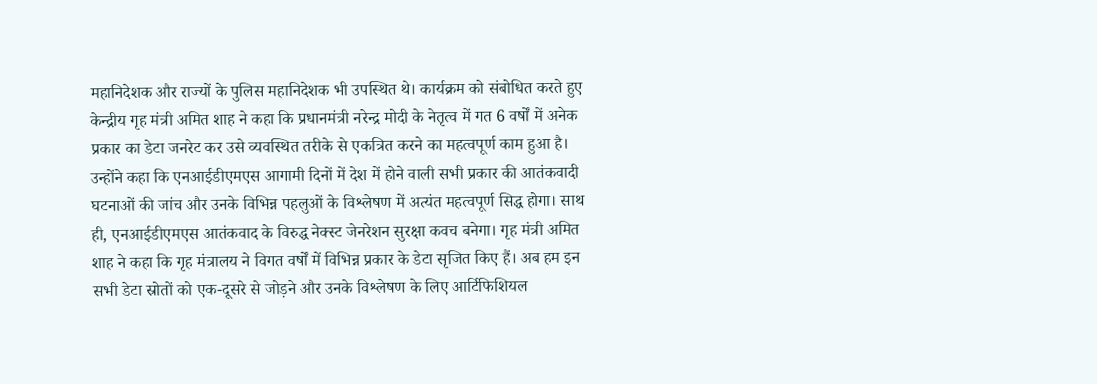महानिदेशक और राज्यों के पुलिस महानिदेशक भी उपस्थित थे। कार्यक्रम को संबोधित करते हुए केन्द्रीय गृह मंत्री अमित शाह ने कहा कि प्रधानमंत्री नरेन्द्र मोदी के नेतृत्व में गत 6 वर्षों में अनेक प्रकार का डेटा जनरेट कर उसे व्यवस्थित तरीके से एकत्रित करने का महत्वपूर्ण काम हुआ है।
उन्होंने कहा कि एनआईडीएमएस आगामी दिनों में देश में होने वाली सभी प्रकार की आतंकवादी घटनाओं की जांच और उनके विभिन्न पहलुओं के विश्लेषण में अत्यंत महत्वपूर्ण सिद्ध होगा। साथ ही, एनआईडीएमएस आतंकवाद के विरुद्ध नेक्स्ट जेनरेशन सुरक्षा कवच बनेगा। गृह मंत्री अमित शाह ने कहा कि गृह मंत्रालय ने विगत वर्षों में विभिन्न प्रकार के डेटा सृजित किए हैं। अब हम इन सभी डेटा स्रोतों को एक-दूसरे से जोड़ने और उनके विश्लेषण के लिए आर्टिफिशियल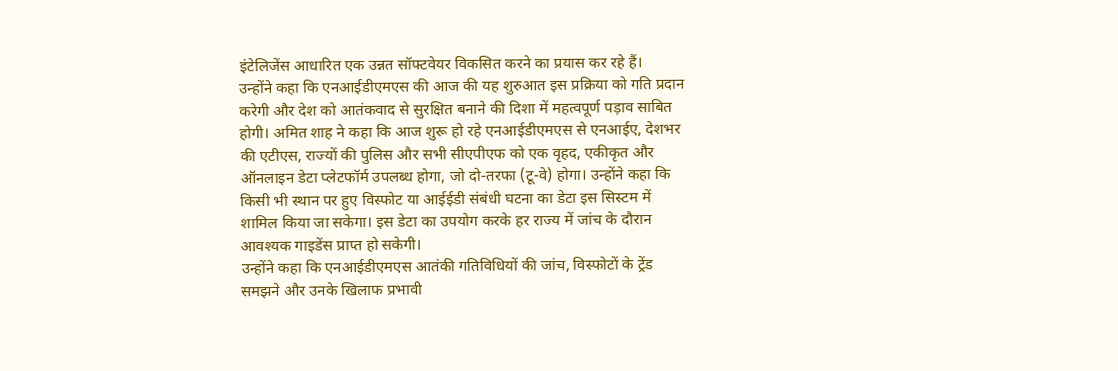इंटेलिजेंस आधारित एक उन्नत सॉफ्टवेयर विकसित करने का प्रयास कर रहे हैं।
उन्होंने कहा कि एनआईडीएमएस की आज की यह शुरुआत इस प्रक्रिया को गति प्रदान करेगी और देश को आतंकवाद से सुरक्षित बनाने की दिशा में महत्वपूर्ण पड़ाव साबित होगी। अमित शाह ने कहा कि आज शुरू हो रहे एनआईडीएमएस से एनआईए, देशभर की एटीएस, राज्यों की पुलिस और सभी सीएपीएफ को एक वृहद, एकीकृत और ऑनलाइन डेटा प्लेटफॉर्म उपलब्ध होगा, जो दो-तरफा (टू-वे) होगा। उन्होंने कहा कि किसी भी स्थान पर हुए विस्फोट या आईईडी संबंधी घटना का डेटा इस सिस्टम में शामिल किया जा सकेगा। इस डेटा का उपयोग करके हर राज्य में जांच के दौरान आवश्यक गाइडेंस प्राप्त हो सकेगी।
उन्होंने कहा कि एनआईडीएमएस आतंकी गतिविधियों की जांच, विस्फोटों के ट्रेंड समझने और उनके खिलाफ प्रभावी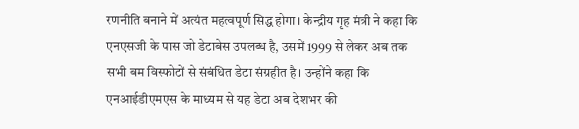रणनीति बनाने में अत्यंत महत्वपूर्ण सिद्ध होगा। केन्द्रीय गृह मंत्री ने कहा कि एनएसजी के पास जो डेटाबेस उपलब्ध है, उसमें 1999 से लेकर अब तक सभी बम विस्फोटों से संबंधित डेटा संग्रहीत है। उन्होंने कहा कि एनआईडीएमएस के माध्यम से यह डेटा अब देशभर की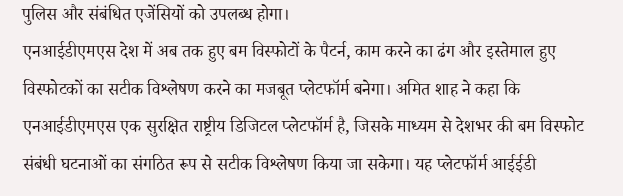पुलिस और संबंधित एजेंसियों को उपलब्ध होगा।
एनआईडीएमएस देश में अब तक हुए बम विस्फोटों के पैटर्न, काम करने का ढंग और इस्तेमाल हुए विस्फोटकों का सटीक विश्लेषण करने का मजबूत प्लेटफॉर्म बनेगा। अमित शाह ने कहा कि एनआईडीएमएस एक सुरक्षित राष्ट्रीय डिजिटल प्लेटफॉर्म है, जिसके माध्यम से देशभर की बम विस्फोट संबंधी घटनाओं का संगठित रूप से सटीक विश्लेषण किया जा सकेगा। यह प्लेटफॉर्म आईईडी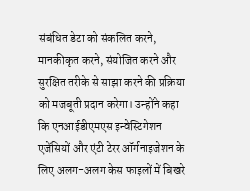संबंधित डेटा को संकलित करने, मानकीकृत करने, संयोजित करने और सुरक्षित तरीके से साझा करने की प्रक्रिया को मजबूती प्रदान करेगा। उन्होंने कहा कि एनआईडीएमएस इन्वेस्टिगेशन एजेंसियों और एंटी टेरर ऑर्गनाइजेशन के लिए अलग-अलग केस फाइलों में बिखरे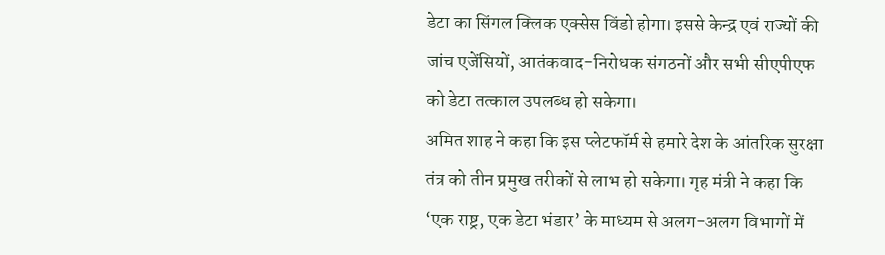डेटा का सिंगल क्लिक एक्सेस विंडो होगा। इससे केन्द्र एवं राज्यों की जांच एजेंसियों, आतंकवाद-निरोधक संगठनों और सभी सीएपीएफ को डेटा तत्काल उपलब्ध हो सकेगा।
अमित शाह ने कहा कि इस प्लेटफॉर्म से हमारे देश के आंतरिक सुरक्षा तंत्र को तीन प्रमुख तरीकों से लाभ हो सकेगा। गृह मंत्री ने कहा कि ‘एक राष्ट्र, एक डेटा भंडार’ के माध्यम से अलग-अलग विभागों में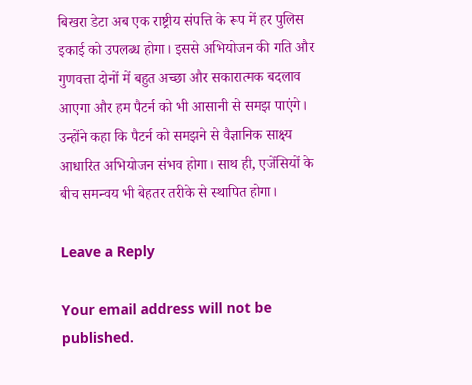बिखरा डेटा अब एक राष्ट्रीय संपत्ति के रूप में हर पुलिस इकाई को उपलब्ध होगा। इससे अभियोजन की गति और गुणवत्ता दोनों में बहुत अच्छा और सकारात्मक बदलाव आएगा और हम पैटर्न को भी आसानी से समझ पाएंगे। उन्होंने कहा कि पैटर्न को समझने से वैज्ञानिक साक्ष्य आधारित अभियोजन संभव होगा। साथ ही, एजेंसियों के बीच समन्वय भी बेहतर तरीके से स्थापित होगा।

Leave a Reply

Your email address will not be published.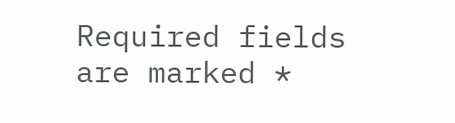Required fields are marked *